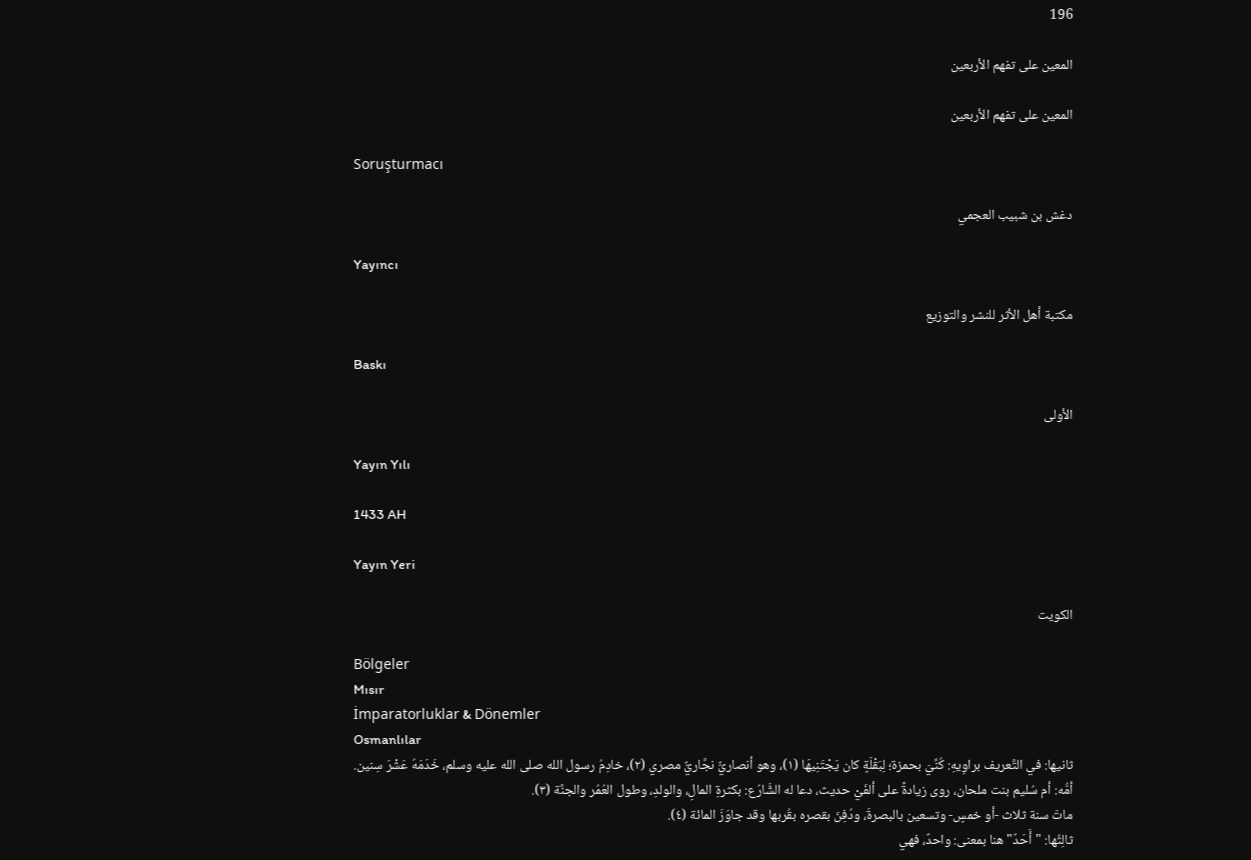196

المعين على تفهم الأربعين

المعين على تفهم الأربعين

Soruşturmacı

دغش بن شبيب العجمي

Yayıncı

مكتبة أهل الأثر للنشر والتوزيع

Baskı

الأولى

Yayın Yılı

1433 AH

Yayın Yeri

الكويت

Bölgeler
Mısır
İmparatorluklar & Dönemler
Osmanlılar
ثانيها: في التَّعريف براوِيهِ: كُنِّيَ بحمزة؛ لِبَقْلَةٍ كان يَجْتَنِيهَا (١)، وهو أنصاريٌّ نجَّاريٌّ مصري (٢)، خادِمُ رسول الله صلى الله عليه وسلم، خَدَمَهُ عَشْرَ سِنين.
أمُّه: أم سُليم بنت ملحان، روى زيادةً على ألفَيْ حديث، دعا له الشَّارُع: بكثرةِ المالِ، والولدِ، وطول العُمُر والجنَّة (٣).
ماتَ سنة ثلاث -أو خمسٍ- وتسعين بالبصرةَ، ودُفِنَ بقصره بقُربها وقد جاوَزَ المائة (٤).
ثالِثُها: "أَحَدٌ" هنا بمعنى: واحدٌ، فهي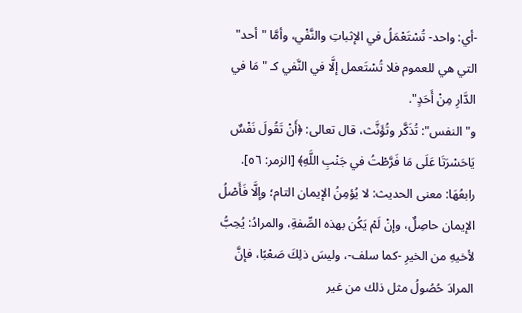-أي: واحد- تُسْتَعْمَلُ في الإثباتِ والنَّفْي، وأمَّا "أحد" التي هي للعموم فلا تُسْتَعمل إلَّا في النَّفي كـ "مَا في الدَّارِ مِنْ أَحَدٍ".
و"النفس": تُذَكَّر وتُؤَنَّث، قال تعالى: ﴿أَنْ تَقُولَ نَفْسٌ يَاحَسْرَتَا عَلَى مَا فَرَّطْتُ في جَنْبِ اللَّهِ﴾ [الزمر: ٥٦].
رابعُهَا: معنى الحديث: لا يُؤمِنُ الإيمان التام؛ وإلَّا فَأَصْلُ الإيمان حاصِلٌ، وإنْ لَمْ يَكُن بهذه الصِّفةِ، والمرادُ: يُحِبُّ لأخيهِ من الخيرِ -كما سلف-، وليسَ ذلِكَ صَعْبًا، فإنَّ المرادَ حُصُولُ مثل ذلك من غير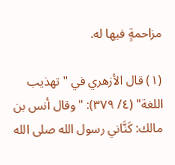مزاحمةٍ فيها له.

(١) قال الأزهري في "تهذيب اللغة" (٤/ ٣٧٩): "وقال أنس بن مالك: كَنَّاني رسول الله صلى الله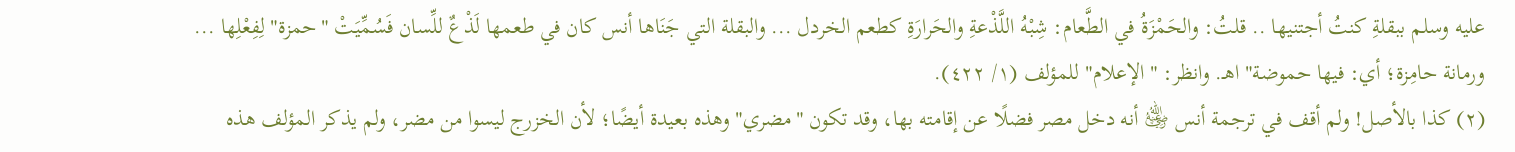عليه وسلم ببقلةِ كنتُ أجتنيها .. قلتُ: والحَمْزَةُ في الطَّعام: شِبْهُ اللَّذْعةِ والحَرارَةِ كطعم الخردل ... والبقلة التي جَنَاها أنس كان في طعمها لَذْعٌ للِّسان فَسُمِّيَتْ "حمزة" لِفِعْلِها ... ورمانة حامِزة؛ أي: فيها حموضة" اهـ. وانظر: "الإعلام" للمؤلف (١/ ٤٢٢).
(٢) كذا بالأصل! ولم أقف في ترجمة أنس ﵁ أنه دخل مصر فضلًا عن إقامته بها، وقد تكون "مضري" وهذه بعيدة أيضًا؛ لأن الخزرج ليسوا من مضر، ولم يذكر المؤلف هذه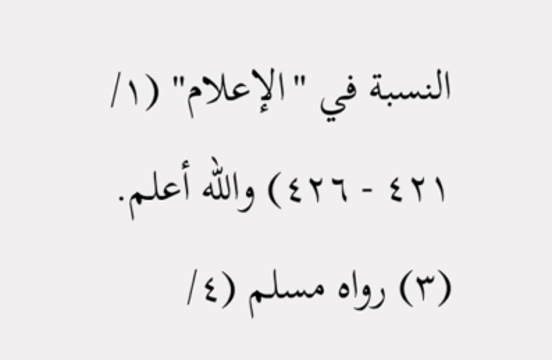النسبة في "الإعلام" (١/ ٤٢١ - ٤٢٦) والله أعلم.
(٣) رواه مسلم (٤/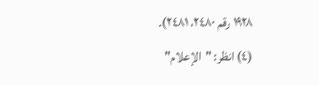١٩٢٨ رقم ٢٤٨٠، ٢٤٨١).
(٤) انظر: "الإعلام"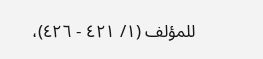للمؤلف (١/ ٤٢١ - ٤٢٦)،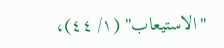"الاستيعاب" (١/ ٤٤)،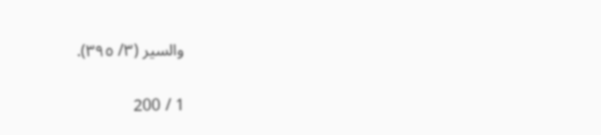والسير (٣/ ٣٩٥).

1 / 200